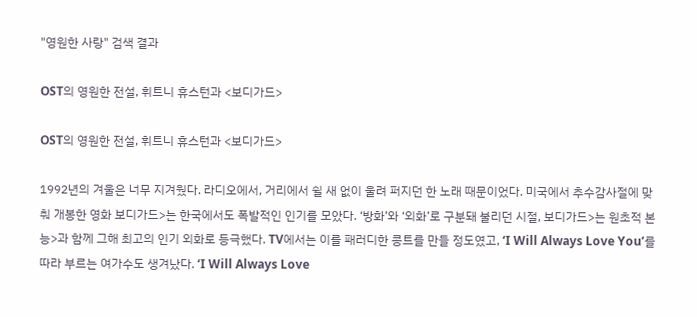"영원한 사랑" 검색 결과

OST의 영원한 전설, 휘트니 휴스턴과 <보디가드>

OST의 영원한 전설, 휘트니 휴스턴과 <보디가드>

1992년의 겨울은 너무 지겨웠다. 라디오에서, 거리에서 쉴 새 없이 울려 퍼지던 한 노래 때문이었다. 미국에서 추수감사절에 맞춰 개봉한 영화 보디가드>는 한국에서도 폭발적인 인기를 모았다. ‘방화’와 ‘외화’로 구분돼 불리던 시절, 보디가드>는 원초적 본능>과 함께 그해 최고의 인기 외화로 등극했다. TV에서는 이를 패러디한 콩트를 만들 정도였고, ‘I Will Always Love You’를 따라 부르는 여가수도 생겨났다. ‘I Will Always Love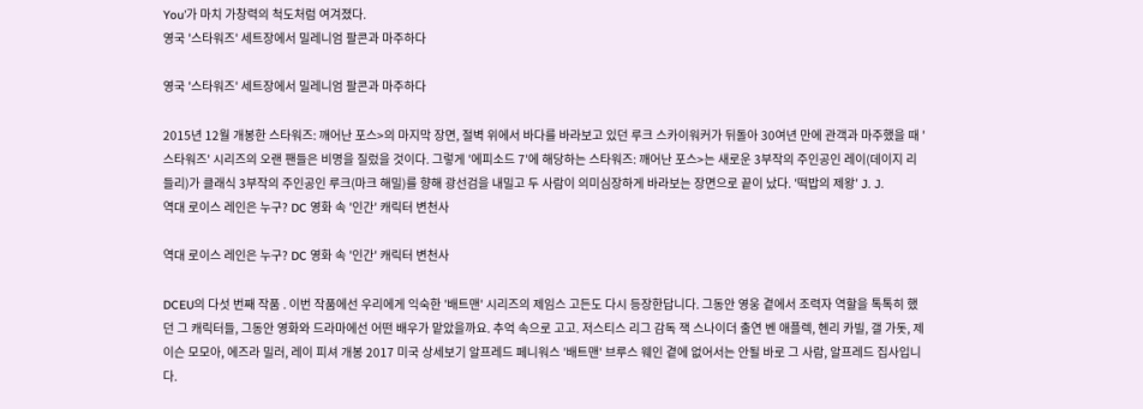You’가 마치 가창력의 척도처럼 여겨졌다.
영국 '스타워즈' 세트장에서 밀레니엄 팔콘과 마주하다

영국 '스타워즈' 세트장에서 밀레니엄 팔콘과 마주하다

2015년 12월 개봉한 스타워즈: 깨어난 포스>의 마지막 장면, 절벽 위에서 바다를 바라보고 있던 루크 스카이워커가 뒤돌아 30여년 만에 관객과 마주했을 때 '스타워즈' 시리즈의 오랜 팬들은 비명을 질렀을 것이다. 그렇게 '에피소드 7'에 해당하는 스타워즈: 깨어난 포스>는 새로운 3부작의 주인공인 레이(데이지 리들리)가 클래식 3부작의 주인공인 루크(마크 해밀)를 향해 광선검을 내밀고 두 사람이 의미심장하게 바라보는 장면으로 끝이 났다. '떡밥의 제왕' J. J.
역대 로이스 레인은 누구? DC 영화 속 '인간' 캐릭터 변천사

역대 로이스 레인은 누구? DC 영화 속 '인간' 캐릭터 변천사

DCEU의 다섯 번째 작품 . 이번 작품에선 우리에게 익숙한 '배트맨' 시리즈의 제임스 고든도 다시 등장한답니다. 그동안 영웅 곁에서 조력자 역할을 톡톡히 했던 그 캐릭터들, 그동안 영화와 드라마에선 어떤 배우가 맡았을까요. 추억 속으로 고고. 저스티스 리그 감독 잭 스나이더 출연 벤 애플렉, 헨리 카빌, 갤 가돗, 제이슨 모모아, 에즈라 밀러, 레이 피셔 개봉 2017 미국 상세보기 알프레드 페니워스 '배트맨' 브루스 웨인 곁에 없어서는 안될 바로 그 사람, 알프레드 집사입니다.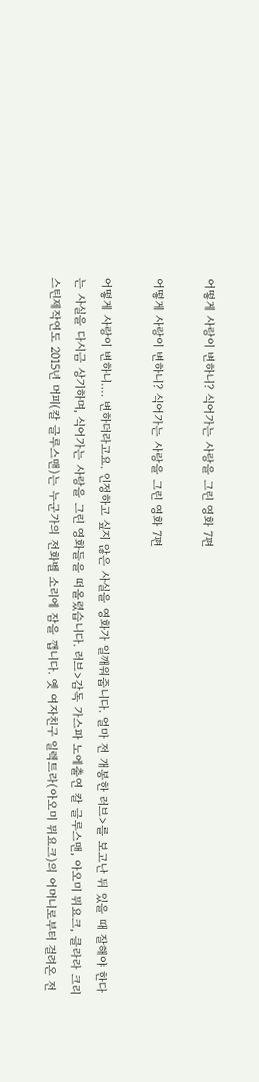어떻게 사랑이 변하니? 식어가는 사랑을 그린 영화 7편

어떻게 사랑이 변하니? 식어가는 사랑을 그린 영화 7편

어떻게 사랑이 변하니…. 변하더라고요. 인정하고 싶지 않은 사실을 영화가 일깨워줍니다. 얼마 전 개봉한 러브>를 보고난 뒤 있을 때 잘해야 한다는 사실을 다시금 상기하며, 식어가는 사랑을 그린 영화들을 떠올렸습니다. 러브>감독 가스파 노에출연 칼 글루스맨, 아오미 뮈요크, 클라라 크리스틴제작연도 2015년 머피(칼 글루스맨)는 누군가의 전화벨 소리에 잠을 깹니다. 옛 여자친구 일렉트라(아오미 뮈요크)의 어머니로부터 걸려온 전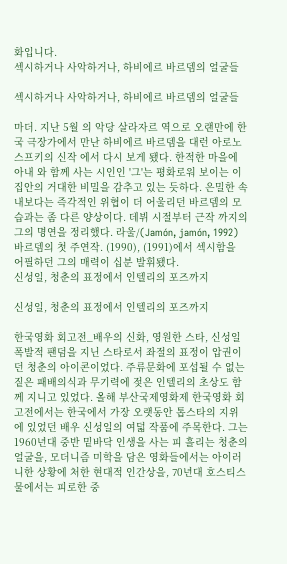화입니다.
섹시하거나 사악하거나, 하비에르 바르뎀의 얼굴들

섹시하거나 사악하거나, 하비에르 바르뎀의 얼굴들

마더. 지난 5월 의 악당 살라자르 역으로 오랜만에 한국 극장가에서 만난 하비에르 바르뎀을 대런 아로노스프키의 신작 에서 다시 보게 됐다. 한적한 마을에 아내 와 함께 사는 시인인 '그'는 평화로워 보이는 이 집안의 거대한 비밀을 감추고 있는 듯하다. 은밀한 속내보다는 즉각적인 위협이 더 어울리던 바르뎀의 모습과는 좀 다른 양상이다. 데뷔 시절부터 근작 까지의 그의 명연을 정리했다. 라울/(Jamón, jamón, 1992) 바르뎀의 첫 주연작. (1990), (1991)에서 섹시함을 어필하던 그의 매력이 십분 발휘됐다.
신성일, 청춘의 표정에서 인텔리의 포즈까지

신성일, 청춘의 표정에서 인텔리의 포즈까지

한국영화 회고전_배우의 신화, 영원한 스타, 신성일 폭발적 팬덤을 지닌 스타로서 좌절의 표정이 압권이던 청춘의 아이콘이었다. 주류문화에 포섭될 수 없는 짙은 패배의식과 무기력에 젖은 인텔리의 초상도 함께 지니고 있었다. 올해 부산국제영화제 한국영화 회고전에서는 한국에서 가장 오랫동안 톱스타의 지위에 있었던 배우 신성일의 여덟 작품에 주목한다. 그는 1960년대 중반 밑바닥 인생을 사는 피 흘리는 청춘의 얼굴을, 모더니즘 미학을 담은 영화들에서는 아이러니한 상황에 처한 현대적 인간상을, 70년대 호스티스물에서는 피로한 중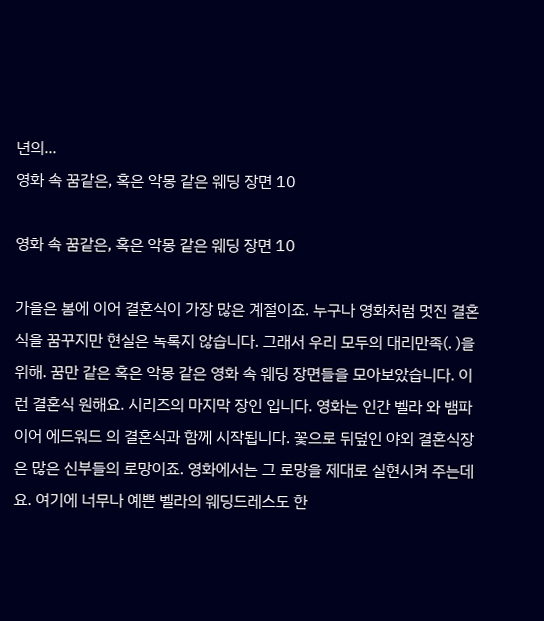년의...
영화 속 꿈같은, 혹은 악몽 같은 웨딩 장면 10

영화 속 꿈같은, 혹은 악몽 같은 웨딩 장면 10

가을은 봄에 이어 결혼식이 가장 많은 계절이죠. 누구나 영화처럼 멋진 결혼식을 꿈꾸지만 현실은 녹록지 않습니다. 그래서 우리 모두의 대리만족(. )을 위해. 꿈만 같은 혹은 악몽 같은 영화 속 웨딩 장면들을 모아보았습니다. 이런 결혼식 원해요. 시리즈의 마지막 장인 입니다. 영화는 인간 벨라 와 뱀파이어 에드워드 의 결혼식과 함께 시작됩니다. 꽃으로 뒤덮인 야외 결혼식장은 많은 신부들의 로망이죠. 영화에서는 그 로망을 제대로 실현시켜 주는데요. 여기에 너무나 예쁜 벨라의 웨딩드레스도 한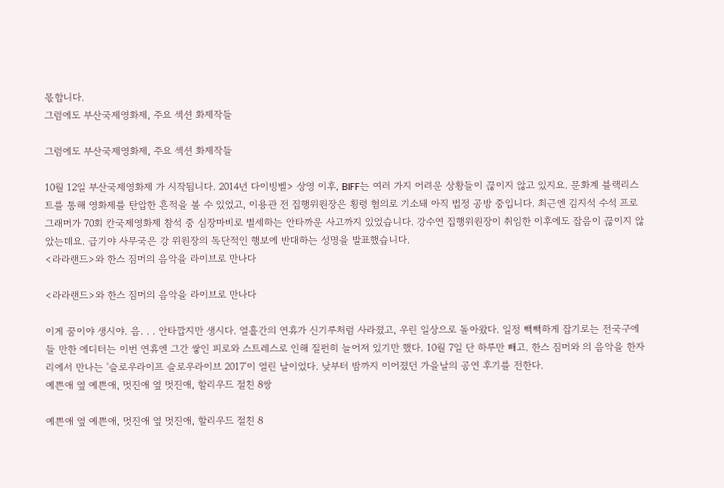몫합니다.
그럼에도 부산국제영화제, 주요 섹션 화제작들

그럼에도 부산국제영화제, 주요 섹션 화제작들

10월 12일 부산국제영화제 가 시작됩니다. 2014년 다이빙벨> 상영 이후, BIFF는 여러 가지 어려운 상황들이 끊이지 않고 있지요. 문화계 블랙리스트를 통해 영화제를 탄압한 흔적을 볼 수 있었고, 이용관 전 집행위원장은 횡령 혐의로 기소돼 아직 법정 공방 중입니다. 최근엔 김지석 수석 프로그래머가 70회 칸국제영화제 참석 중 심장마비로 별세하는 안타까운 사고까지 있었습니다. 강수연 집행위원장이 취임한 이후에도 잡음이 끊이지 않았는데요. 급기야 사무국은 강 위원장의 독단적인 행보에 반대하는 성명을 발표했습니다.
<라라랜드>와 한스 짐머의 음악을 라이브로 만나다

<라라랜드>와 한스 짐머의 음악을 라이브로 만나다

이게 꿈이야 생시야. 음. . . 안타깝지만 생시다. 열흘간의 연휴가 신기루처럼 사라졌고, 우린 일상으로 돌아왔다. 일정 빽빽하게 잡기로는 전국구에 들 만한 에디터는 이번 연휴엔 그간 쌓인 피로와 스트레스로 인해 질펀히 늘어져 있기만 했다. 10월 7일 단 하루만 빼고. 한스 짐머와 의 음악을 한자리에서 만나는 '슬로우라이프 슬로우라이브 2017'이 열린 날이었다. 낮부터 밤까지 이어졌던 가을날의 공연 후기를 전한다.
예쁜애 옆 예쁜애, 멋진애 옆 멋진애, 할리우드 절친 8쌍

예쁜애 옆 예쁜애, 멋진애 옆 멋진애, 할리우드 절친 8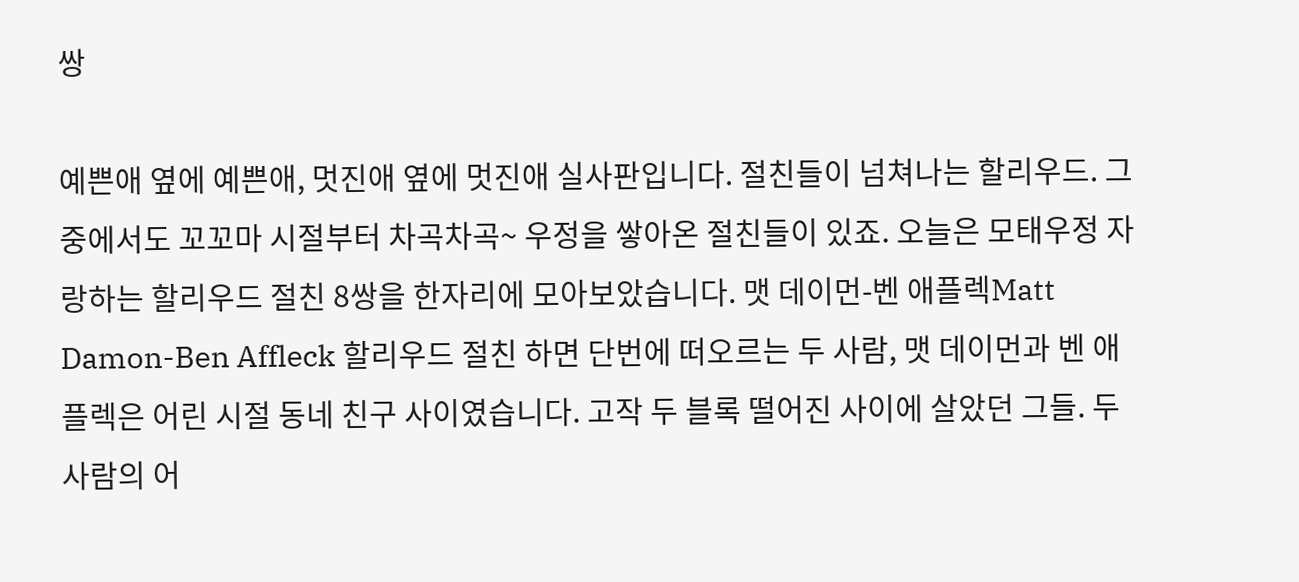쌍

예쁜애 옆에 예쁜애, 멋진애 옆에 멋진애 실사판입니다. 절친들이 넘쳐나는 할리우드. 그중에서도 꼬꼬마 시절부터 차곡차곡~ 우정을 쌓아온 절친들이 있죠. 오늘은 모태우정 자랑하는 할리우드 절친 8쌍을 한자리에 모아보았습니다. 맷 데이먼-벤 애플렉Matt Damon-Ben Affleck 할리우드 절친 하면 단번에 떠오르는 두 사람, 맷 데이먼과 벤 애플렉은 어린 시절 동네 친구 사이였습니다. 고작 두 블록 떨어진 사이에 살았던 그들. 두 사람의 어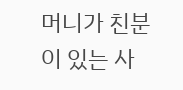머니가 친분이 있는 사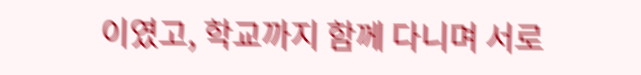이였고, 학교까지 함께 다니며 서로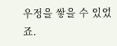우정을 쌓을 수 있었죠.